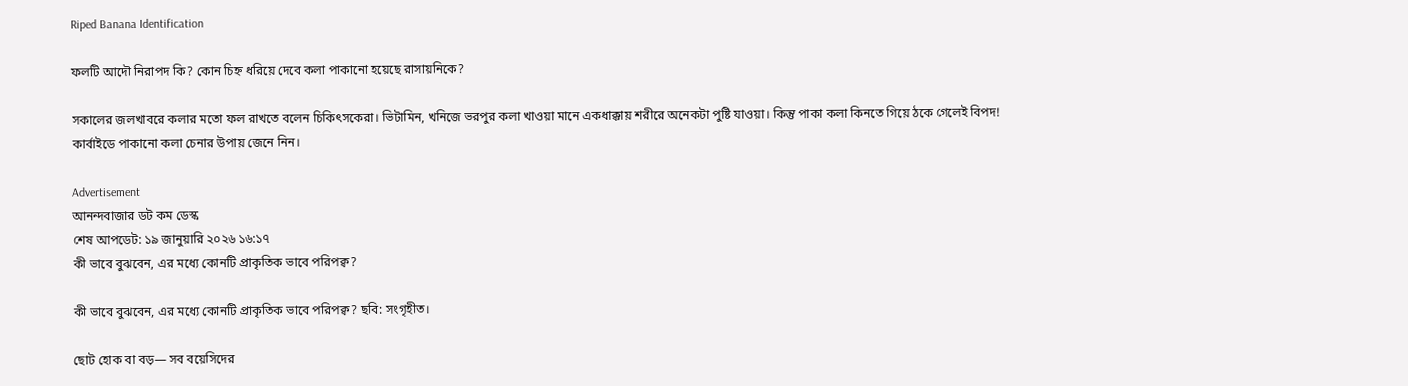Riped Banana Identification

ফলটি আদৌ নিরাপদ কি? কোন চিহ্ন ধরিয়ে দেবে কলা পাকানো হয়েছে রাসায়নিকে?

সকালের জলখাবরে কলার মতো ফল রাখতে বলেন চিকিৎসকেরা। ভিটামিন, খনিজে ভরপুর কলা খাওয়া মানে একধাক্কায় শরীরে অনেকটা পুষ্টি যাওয়া। কিন্তু পাকা কলা কিনতে গিয়ে ঠকে গেলেই বিপদ! কার্বাইডে পাকানো কলা চেনার উপায় জেনে নিন।

Advertisement
আনন্দবাজার ডট কম ডেস্ক
শেষ আপডেট: ১৯ জানুয়ারি ২০২৬ ১৬:১৭
কী ভাবে বুঝবেন, এর মধ্যে কোনটি প্রাকৃতিক ভাবে পরিপক্ব?

কী ভাবে বুঝবেন, এর মধ্যে কোনটি প্রাকৃতিক ভাবে পরিপক্ব? ছবি: সংগৃহীত।

ছোট হোক বা বড়— সব বয়েসিদের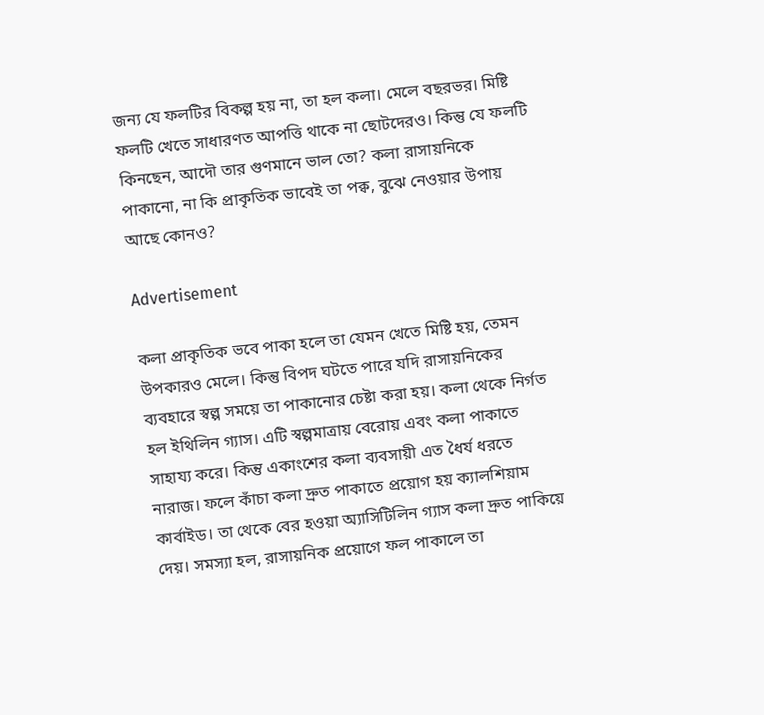জন্য যে ফলটির বিকল্প হয় না, তা হল কলা। মেলে বছরভর। মিষ্টি ফলটি খেতে সাধারণত আপত্তি থাকে না ছোটদেরও। কিন্তু যে ফলটি কিনছেন, আদৌ তার গুণমানে ভাল তো? কলা রাসায়নিকে পাকানো, না কি প্রাকৃতিক ভাবেই তা পক্ব, বুঝে নেওয়ার উপায় আছে কোনও?

Advertisement

কলা প্রাকৃতিক ভবে পাকা হলে তা যেমন খেতে মিষ্টি হয়, তেমন উপকারও মেলে। কিন্তু বিপদ ঘটতে পারে যদি রাসায়নিকের ব্যবহারে স্বল্প সময়ে তা পাকানোর চেষ্টা করা হয়। কলা থেকে নির্গত হল ইথিলিন গ্যাস। এটি স্বল্পমাত্রায় বেরোয় এবং কলা পাকাতে সাহায্য করে। কিন্তু একাংশের কলা ব্যবসায়ী এত ধৈর্য ধরতে নারাজ। ফলে কাঁচা কলা দ্রুত পাকাতে প্রয়োগ হয় ক্যালশিয়াম কার্বাইড। তা থেকে বের হওয়া অ্যাসিটিলিন গ্যাস কলা দ্রুত পাকিয়ে দেয়। সমস্যা হল, রাসায়নিক প্রয়োগে ফল পাকালে তা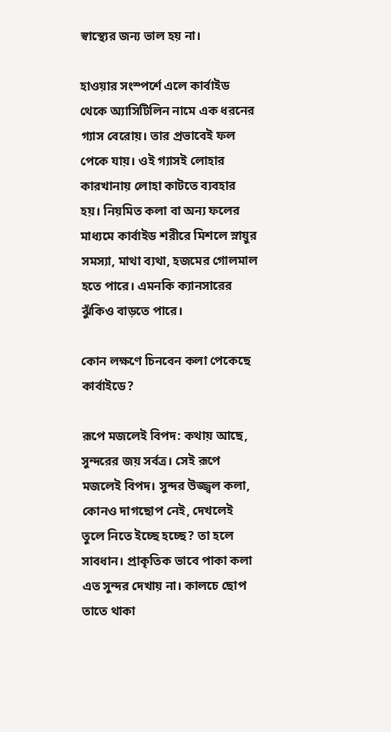স্বাস্থ্যের জন্য ভাল হয় না।

হাওয়ার সংস্পর্শে এলে কার্বাইড থেকে অ্যাসিটিলিন নামে এক ধরনের গ্যাস বেরোয়। তার প্রভাবেই ফল পেকে যায়। ওই গ্যাসই লোহার কারখানায় লোহা কাটতে ব্যবহার হয়। নিয়মিত কলা বা অন্য ফলের মাধ্যমে কার্বাইড শরীরে মিশলে স্নায়ুর সমস্যা, মাথা ব্যথা, হজমের গোলমাল হতে পারে। এমনকি ক্যানসারের ঝুঁকিও বাড়তে পারে।

কোন লক্ষণে চিনবেন কলা পেকেছে কার্বাইডে?

রূপে মজলেই বিপদ: কথায় আছে, সুন্দরের জয় সর্বত্র। সেই রূপে মজলেই বিপদ। সুন্দর উজ্জ্বল কলা, কোনও দাগছোপ নেই, দেখলেই তুলে নিতে ইচ্ছে হচ্ছে? তা হলে সাবধান। প্রাকৃতিক ভাবে পাকা কলা এত সুন্দর দেখায় না। কালচে ছোপ তাতে থাকা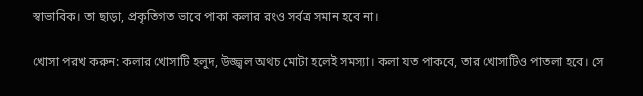স্বাভাবিক। তা ছাড়া, প্রকৃতিগত ভাবে পাকা কলার রংও সর্বত্র সমান হবে না।

খোসা পরখ করুন: কলার খোসাটি হলুদ, উজ্জ্বল অথচ মোটা হলেই সমস্যা। কলা যত পাকবে, তার খোসাটিও পাতলা হবে। সে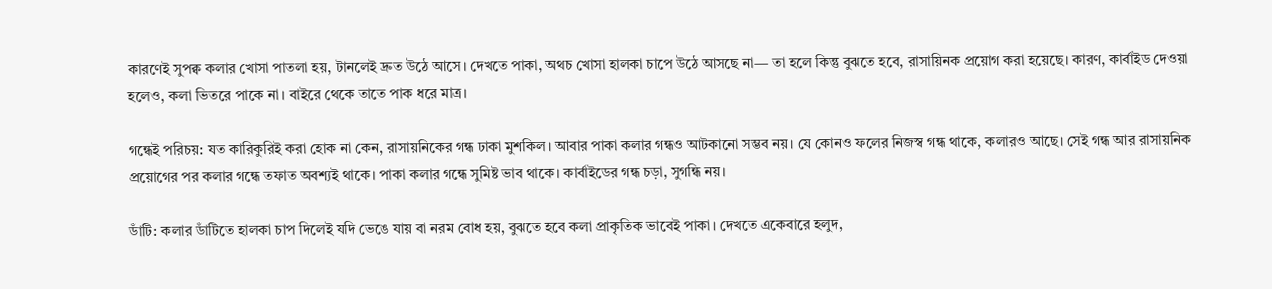কারণেই সুপক্ব কলার খোসা পাতলা হয়, টানলেই দ্রুত উঠে আসে। দেখতে পাকা, অথচ খোসা হালকা চাপে উঠে আসছে না— তা হলে কিন্তু বুঝতে হবে, রাসায়িনক প্রয়োগ করা হয়েছে। কারণ, কার্বাইড দেওয়া হলেও, কলা ভিতরে পাকে না। বাইরে থেকে তাতে পাক ধরে মাত্র।

গন্ধেই পরিচয়: যত কারিকুরিই করা হোক না কেন, রাসায়নিকের গন্ধ ঢাকা মুশকিল। আবার পাকা কলার গন্ধও আটকানো সম্ভব নয়। যে কোনও ফলের নিজস্ব গন্ধ থাকে, কলারও আছে। সেই গন্ধ আর রাসায়নিক প্রয়োগের পর কলার গন্ধে তফাত অবশ্যই থাকে। পাকা কলার গন্ধে সুমিষ্ট ভাব থাকে। কার্বাইডের গন্ধ চড়া, সুগন্ধি নয়।

ডাঁটি: কলার ডাঁটিতে হালকা চাপ দিলেই যদি ভেঙে যায় বা নরম বোধ হয়, বুঝতে হবে কলা প্রাকৃতিক ভাবেই পাকা। দেখতে একেবারে হলুদ,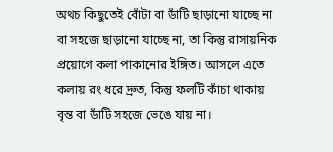অথচ কিছুতেই বোঁটা বা ডাঁটি ছাড়ানো যাচ্ছে না বা সহজে ছাড়ানো যাচ্ছে না, তা কিন্তু রাসায়নিক প্রয়োগে কলা পাকানোর ইঙ্গিত। আসলে এতে কলায় রং ধরে দ্রুত, কিন্তু ফলটি কাঁচা থাকায় বৃন্ত বা ডাঁটি সহজে ভেঙে যায় না।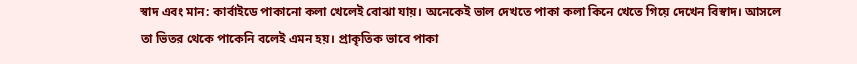স্বাদ এবং মান: কার্বাইডে পাকানো কলা খেলেই বোঝা যায়। অনেকেই ভাল দেখতে পাকা কলা কিনে খেতে গিয়ে দেখেন বিস্বাদ। আসলে তা ভিতর থেকে পাকেনি বলেই এমন হয়। প্রাকৃতিক ভাবে পাকা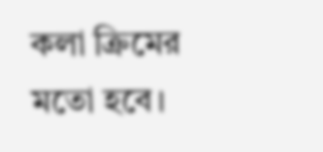কলা ক্রিমের মতো হবে।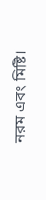নরম এবং মিষ্টি।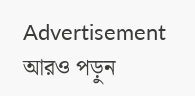Advertisement
আরও পড়ুন